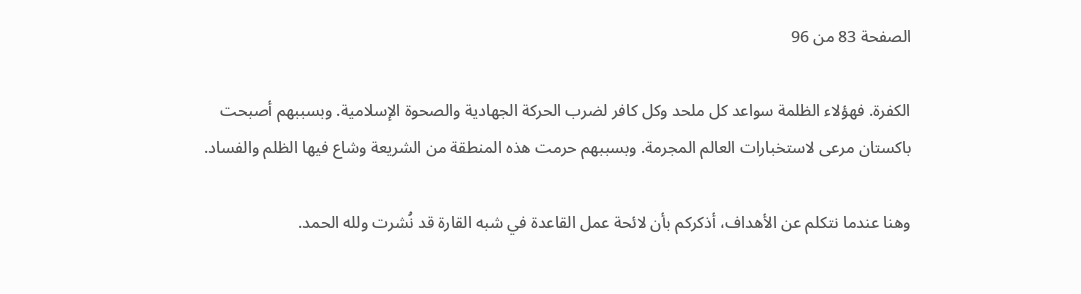الصفحة 83 من 96

الكفرة. فهؤلاء الظلمة سواعد كل ملحد وكل كافر لضرب الحركة الجهادية والصحوة الإسلامية. وبسببهم أصبحت باكستان مرعى لاستخبارات العالم المجرمة. وبسببهم حرمت هذه المنطقة من الشريعة وشاع فيها الظلم والفساد.

وهنا عندما نتكلم عن الأهداف، أذكركم بأن لائحة عمل القاعدة في شبه القارة قد نُشرت ولله الحمد.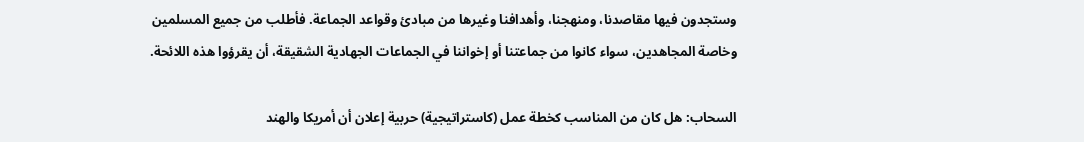وستجدون فيها مقاصدنا، ومنهجنا، وأهدافنا وغيرها من مبادئ وقواعد الجماعة. فأطلب من جميع المسلمين وخاصة المجاهدين، سواء كانوا من جماعتنا أو إخواننا في الجماعات الجهادية الشقيقة، أن يقرؤوا هذه اللائحة.

السحاب: هل كان من المناسب كخطة عمل (كاستراتيجية) حربية إعلان أن أمريكا والهند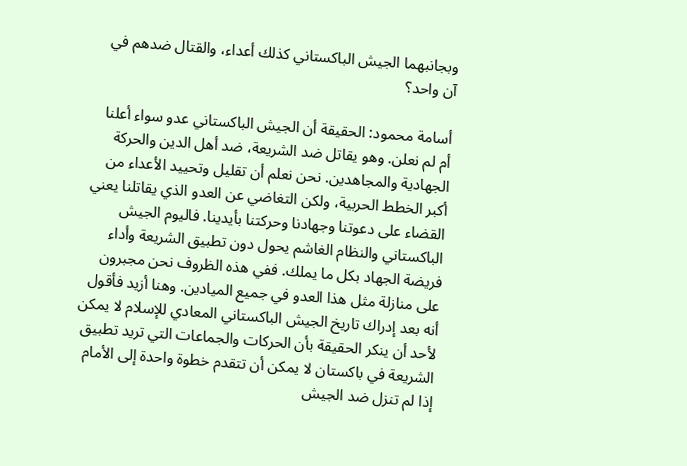وبجانبهما الجيش الباكستاني كذلك أعداء، والقتال ضدهم في آن واحد؟

أسامة محمود: الحقيقة أن الجيش الباكستاني عدو سواء أعلنا أم لم نعلن. وهو يقاتل ضد الشريعة، ضد أهل الدين والحركة الجهادية والمجاهدين. نحن نعلم أن تقليل وتحييد الأعداء من أكبر الخطط الحربية، ولكن التغاضي عن العدو الذي يقاتلنا يعني القضاء على دعوتنا وجهادنا وحركتنا بأيدينا. فاليوم الجيش الباكستاني والنظام الغاشم يحول دون تطبيق الشريعة وأداء فريضة الجهاد بكل ما يملك. ففي هذه الظروف نحن مجبرون على منازلة مثل هذا العدو في جميع الميادين. وهنا أزيد فأقول أنه بعد إدراك تاريخ الجيش الباكستاني المعادي للإسلام لا يمكن لأحد أن ينكر الحقيقة بأن الحركات والجماعات التي تريد تطبيق الشريعة في باكستان لا يمكن أن تتقدم خطوة واحدة إلى الأمام إذا لم تنزل ضد الجيش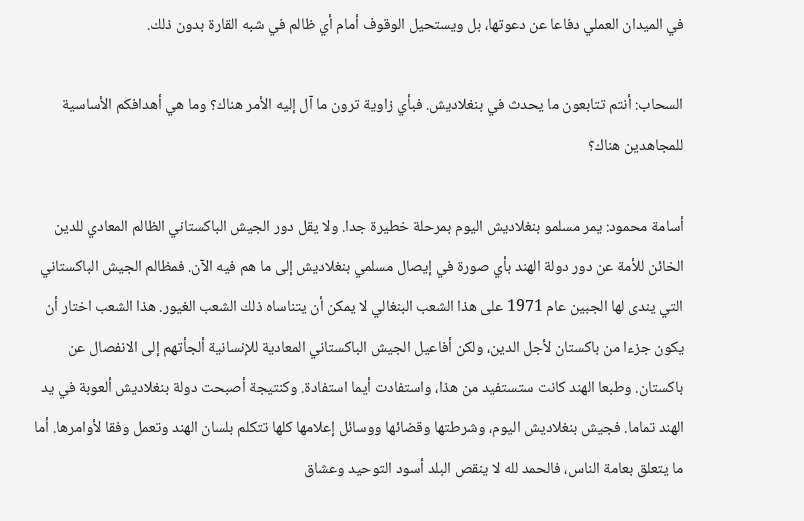في الميدان العملي دفاعا عن دعوتها، بل ويستحيل الوقوف أمام أي ظالم في شبه القارة بدون ذلك.

السحاب: أنتم تتابعون ما يحدث في بنغلاديش. فبأي زاوية ترون ما آل إليه الأمر هناك؟ وما هي أهدافكم الأساسية للمجاهدين هناك؟

أسامة محمود: يمر مسلمو بنغلاديش اليوم بمرحلة خطيرة جدا. ولا يقل دور الجيش الباكستاني الظالم المعادي للدين الخائن للأمة عن دور دولة الهند بأي صورة في إيصال مسلمي بنغلاديش إلى ما هم فيه الآن. فمظالم الجيش الباكستاني التي يندى لها الجبين عام 1971 على هذا الشعب البنغالي لا يمكن أن يتناساه ذلك الشعب الغيور. هذا الشعب اختار أن يكون جزءا من باكستان لأجل الدين، ولكن أفاعيل الجيش الباكستاني المعادية للإنسانية ألجأتهم إلى الانفصال عن باكستان. وطبعا الهند كانت ستستفيد من هذا، واستفادت أيما استفادة. وكنتيجة أصبحت دولة بنغلاديش ألعوبة في يد الهند تماما. فجيش بنغلاديش اليوم، وشرطتها وقضائها ووسائل إعلامها كلها تتكلم بلسان الهند وتعمل وفقا لأوامرها. أما ما يتعلق بعامة الناس، فالحمد لله لا ينقص البلد أسود التوحيد وعشاق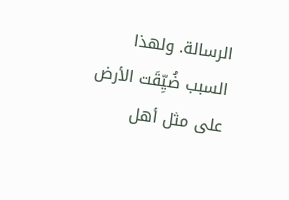الرسالة. ولهذا السبب ضُيِّقَت الأرض على مثل أهل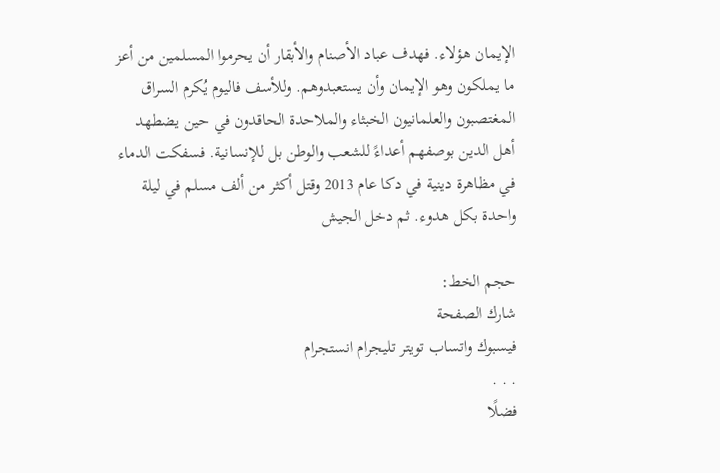الإيمان هؤلاء. فهدف عباد الأصنام والأبقار أن يحرموا المسلمين من أعز ما يملكون وهو الإيمان وأن يستعبدوهم. وللأسف فاليوم يُكرم السراق المغتصبون والعلمانيون الخبثاء والملاحدة الحاقدون في حين يضطهد أهل الدين بوصفهم أعداءً للشعب والوطن بل للإنسانية. فسفكت الدماء في مظاهرة دينية في دكا عام 2013 وقتل أكثر من ألف مسلم في ليلة واحدة بكل هدوء. ثم دخل الجيش

حجم الخط:
شارك الصفحة
فيسبوك واتساب تويتر تليجرام انستجرام
. . .
فضلًا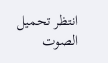انتظر تحميل الصوت